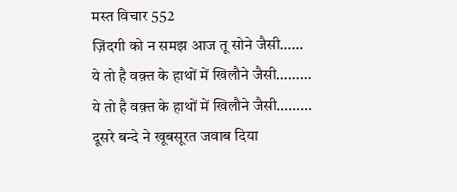मस्त विचार 552
ज़िंदगी को न समझ आज तू सोने जैसी……
ये तो है वक़्त के हाथों में खिलौने जैसी………
ये तो है वक़्त के हाथों में खिलौने जैसी………
दूसरे बन्दे ने खूबसूरत जवाब दिया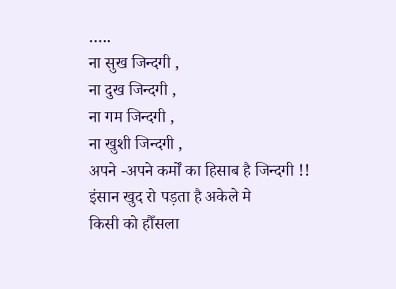…..
ना सुख जिन्दगी ,
ना दुख जिन्दगी ,
ना गम जिन्दगी ,
ना खुशी जिन्दगी ,
अपने -अपने कर्मों का हिसाब है जिन्दगी !!
इंसान खुद रो पड़ता है अकेले मे
किसी को हौँसला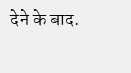देने के बाद.